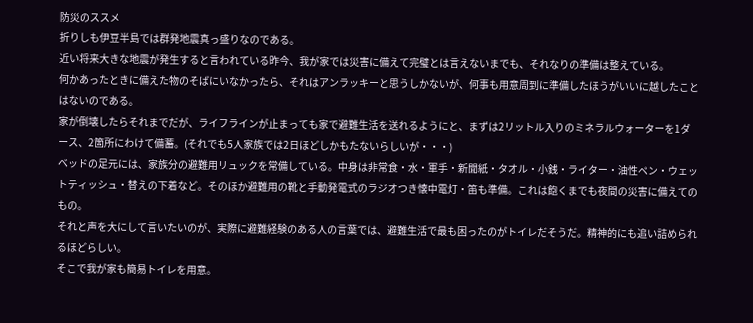防災のススメ
折りしも伊豆半島では群発地震真っ盛りなのである。
近い将来大きな地震が発生すると言われている昨今、我が家では災害に備えて完璧とは言えないまでも、それなりの準備は整えている。
何かあったときに備えた物のそばにいなかったら、それはアンラッキーと思うしかないが、何事も用意周到に準備したほうがいいに越したことはないのである。
家が倒壊したらそれまでだが、ライフラインが止まっても家で避難生活を送れるようにと、まずは2リットル入りのミネラルウォーターを1ダース、2箇所にわけて備蓄。(それでも5人家族では2日ほどしかもたないらしいが・・・)
ベッドの足元には、家族分の避難用リュックを常備している。中身は非常食・水・軍手・新聞紙・タオル・小銭・ライター・油性ペン・ウェットティッシュ・替えの下着など。そのほか避難用の靴と手動発電式のラジオつき懐中電灯・笛も準備。これは飽くまでも夜間の災害に備えてのもの。
それと声を大にして言いたいのが、実際に避難経験のある人の言葉では、避難生活で最も困ったのがトイレだそうだ。精神的にも追い詰められるほどらしい。
そこで我が家も簡易トイレを用意。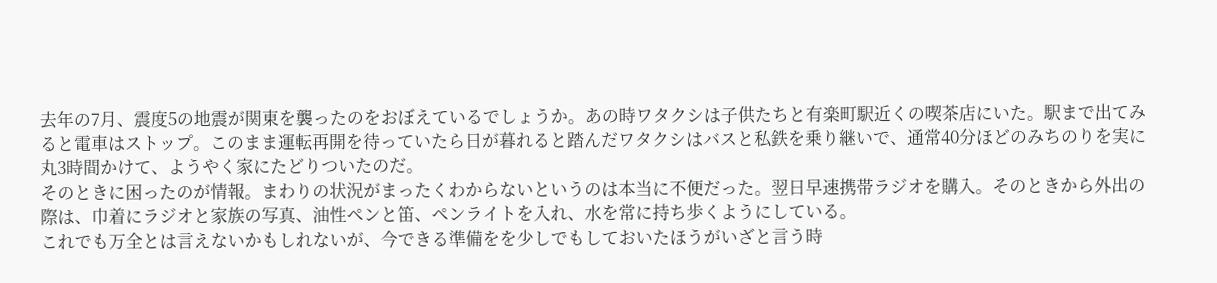去年の7月、震度5の地震が関東を襲ったのをおぼえているでしょうか。あの時ワタクシは子供たちと有楽町駅近くの喫茶店にいた。駅まで出てみると電車はストップ。このまま運転再開を待っていたら日が暮れると踏んだワタクシはバスと私鉄を乗り継いで、通常40分ほどのみちのりを実に丸3時間かけて、ようやく家にたどりついたのだ。
そのときに困ったのが情報。まわりの状況がまったくわからないというのは本当に不便だった。翌日早速携帯ラジオを購入。そのときから外出の際は、巾着にラジオと家族の写真、油性ペンと笛、ペンライトを入れ、水を常に持ち歩くようにしている。
これでも万全とは言えないかもしれないが、今できる準備をを少しでもしておいたほうがいざと言う時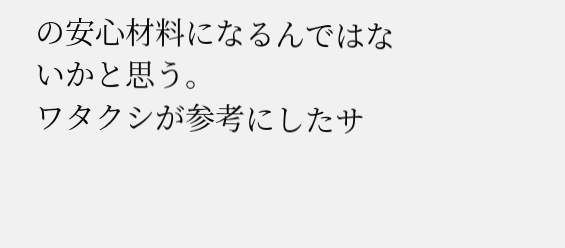の安心材料になるんではないかと思う。
ワタクシが参考にしたサ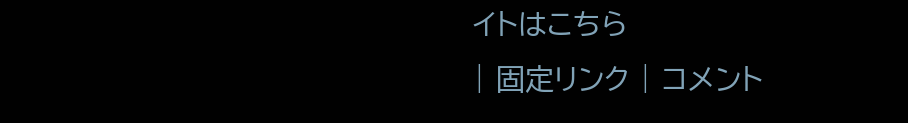イトはこちら
| 固定リンク | コメント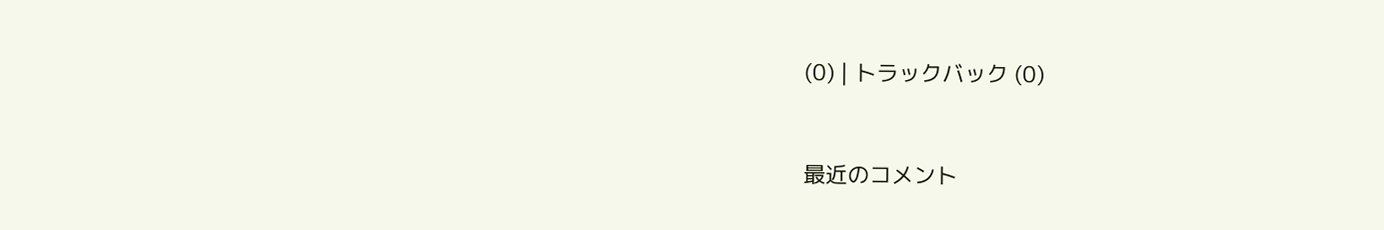(0) | トラックバック (0)


最近のコメント